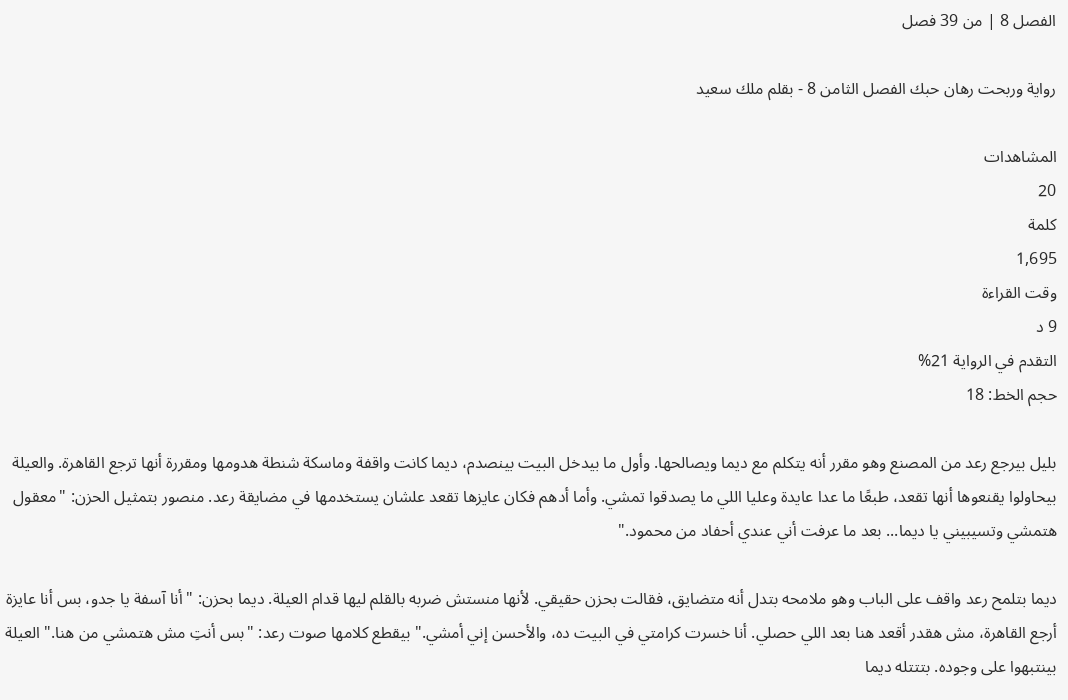الفصل 8 | من 39 فصل

رواية وربحت رهان حبك الفصل الثامن 8 - بقلم ملك سعيد

المشاهدات
20
كلمة
1,695
وقت القراءة
9 د
التقدم في الرواية 21%
حجم الخط: 18

بليل بيرجع رعد من المصنع وهو مقرر أنه يتكلم مع ديما ويصالحها. وأول ما بيدخل البيت بينصدم، ديما كانت واقفة وماسكة شنطة هدومها ومقررة أنها ترجع القاهرة. والعيلة بيحاولوا يقنعوها أنها تقعد، طبعًا ما عدا عايدة وعليا اللي ما يصدقوا تمشي. وأما أدهم فكان عايزها تقعد علشان يستخدمها في مضايقة رعد. منصور بتمثيل الحزن: "معقول هتمشي وتسيبيني يا ديما... بعد ما عرفت أني عندي أحفاد من محمود."

ديما بتلمح رعد واقف على الباب وهو ملامحه بتدل أنه متضايق، فقالت بحزن حقيقي. لأنها منستش ضربه بالقلم ليها قدام العيلة. ديما بحزن: "أنا آسفة يا جدو، بس أنا عايزة أرجع القاهرة، مش هقدر أقعد هنا بعد اللي حصلي. أنا خسرت كرامتي في البيت ده، والأحسن إني أمشي." بيقطع كلامها صوت رعد: "بس أنتِ مش هتمشي من هنا." العيلة بينتبهوا على وجوده. بتتتله ديما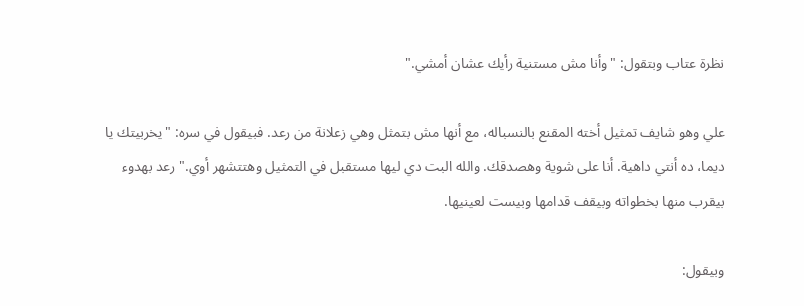نظرة عتاب وبتقول: "وأنا مش مستنية رأيك عشان أمشي."

علي وهو شايف تمثيل أخته المقنع بالنسباله، مع أنها مش بتمثل وهي زعلانة من رعد. فبيقول في سره: "يخربيتك يا ديما، ده أنتي داهية. أنا على شوية وهصدقك. والله البت دي ليها مستقبل في التمثيل وهتتشهر أوي." رعد بهدوء بيقرب منها بخطواته وبيقف قدامها وبيست لعينيها.

وبيقول: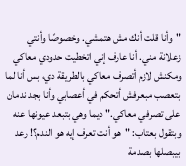"وأنا قلت أنك مش هتمشي. وخصوصًا وأنتي زعلانة مني. أنا عارف إني اتخطيت حدودي معاكي ومكنش لازم أتصرف معاكي بالطريقة دي، بس أنا لما بتعصب مبعرفش أتحكم في أعصابي وأنا بجد ندمان على تصرفي معاكي." ديما وهي بتبعد عيونها عنه وبتقول بعتاب: "هو أنت تعرف إيه هو الندم؟! رعد بيبصلها بصدمة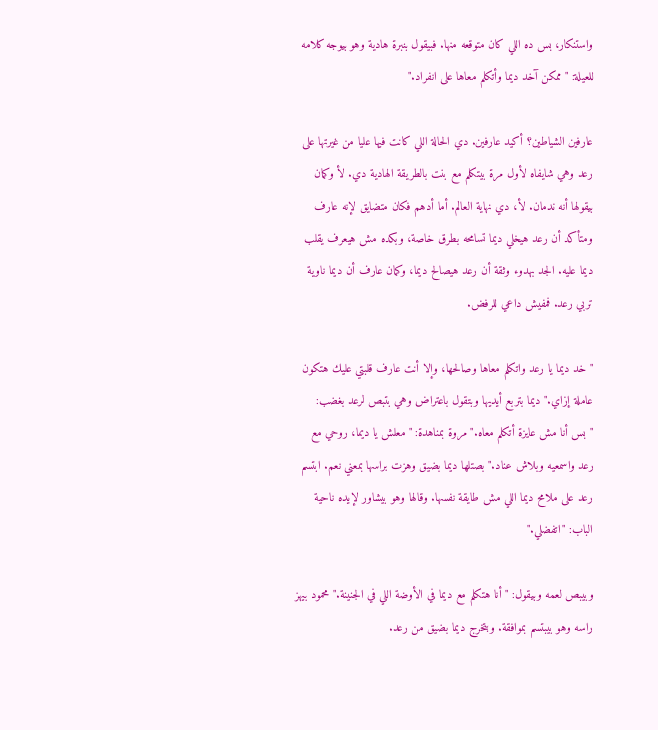واستنكار، بس ده اللي كان متوقعه منها. فبيقول بنبرة هادية وهو بيوجه كلامه للعيلة: "ممكن آخد ديما وأتكلم معاها على انفراد."

عارفين الشياطين؟ أكيد عارفين. دي الحالة اللي كانت فيها عليا من غيرتها على رعد وهي شايفاه لأول مرة بيتكلم مع بنت بالطريقة الهادية دي. لأ وكمان بيقولها أنه ندمان. لأ، دي نهاية العالم. أما أدهم فكان متضايق لإنه عارف ومتأكد أن رعد هيخلي ديما تسامحه بطرق خاصة، وبكده مش هيعرف يقلب ديما عليه. الجد بهدوء وثقة أن رعد هيصالح ديما، وكمان عارف أن ديما ناوية تربي رعد. فمفيش داعي للرفض.

"خد ديما يا رعد واتكلم معاها وصالحها، وإلا أنت عارف قلبتي عليك هتكون عاملة إزاي." ديما بتربع أيديها وبتقول باعتراض وهي بتبص لرعد بغضب: "بس أنا مش عايزة أتكلم معاه." مروة بمناهدة: "معلش يا ديما، روحي مع رعد واسمعيه وبلاش عناد." بصتلها ديما بضيق وهزت براسها بمعني نعم. ابتسم رعد على ملامح ديما اللي مش طايقة نفسها. وقالها وهو بيشاور لإيده ناحية الباب: "اتفضلي."

وبيبص لعمه وبيقول: "أنا هتكلم مع ديما في الأوضة اللي في الجنينة." محمود بيهز راسه وهو بيبتسم بموافقة. وبتخرج ديما بضيق من رعد.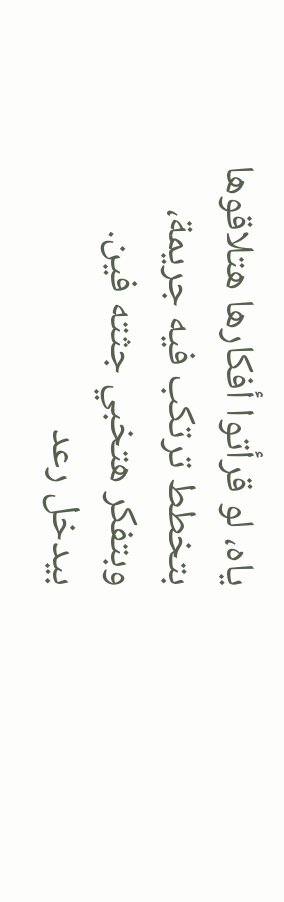ياه، لو قرأتوا أفكارها هتلاقوها بتخطط ترتكب فيه جريمة، وبتفكر هتخبي جثته فين. بيدخل رعد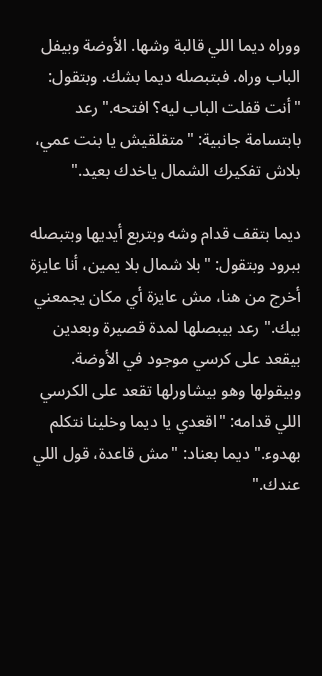ووراه ديما اللي قالبة وشها. الأوضة وبيفل الباب وراه. فبتبصله ديما بشك. وبتقول: "أنت قفلت الباب ليه؟ افتحه." رعد بابتسامة جانبية: "متقلقيش يا بنت عمي، بلاش تفكيرك الشمال ياخدك بعيد."

ديما بتقف قدام وشه وبتربع أيديها وبتبصله ببرود وبتقول: "بلا شمال بلا يمين، أنا عايزة أخرج من هنا، مش عايزة أي مكان يجمعني بيك." رعد بيبصلها لمدة قصيرة وبعدين بيقعد على كرسي موجود في الأوضة. وبيقولها وهو بيشاورلها تقعد على الكرسي اللي قدامه: "اقعدي يا ديما وخلينا نتكلم بهدوء." ديما بعناد: "مش قاعدة، قول اللي عندك."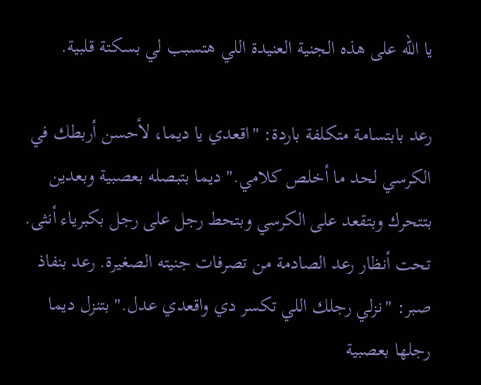يا الله على هذه الجنية العنيدة اللي هتسبب لي بسكتة قلبية.

رعد بابتسامة متكلفة باردة: "اقعدي يا ديما، لأحسن أربطك في الكرسي لحد ما أخلص كلامي." ديما بتبصله بعصبية وبعدين بتتحرك وبتقعد على الكرسي وبتحط رجل على رجل بكبرياء أنثى. تحت أنظار رعد الصادمة من تصرفات جنيته الصغيرة. رعد بنفاذ صبر: "نزلي رجلك اللي تكسر دي واقعدي عدل." بتنزل ديما رجلها بعصبية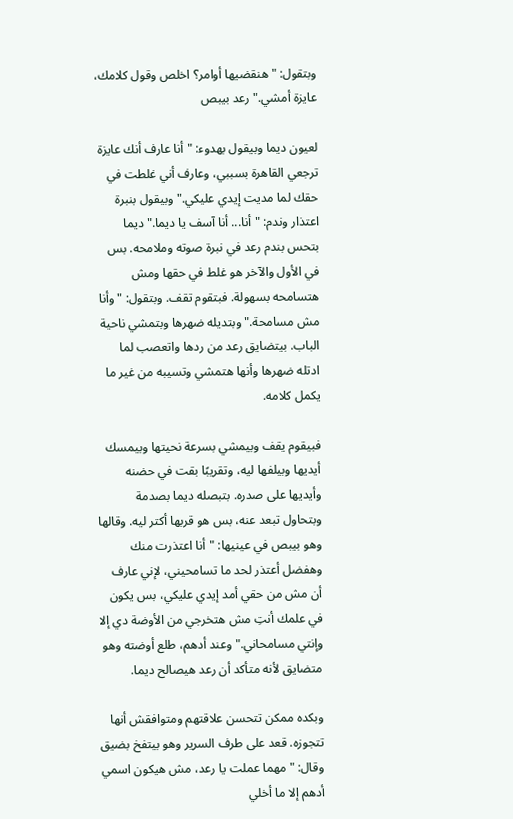وبتقول: "هنقضيها أوامر؟ اخلص وقول كلامك، عايزة أمشي." رعد بيبص

لعيون ديما وبيقول بهدوء: "أنا عارف أنك عايزة ترجعي القاهرة بسببي، وعارف أني غلطت في حقك لما مديت إيدي عليكي." وبيقول بنبرة اعتذار وندم: "أنا... أنا آسف يا ديما." ديما بتحس بندم رعد في نبرة صوته وملامحه. بس في الأول والآخر هو غلط في حقها ومش هتسامحه بسهولة. فبتقوم تقف. وبتقول: "وأنا مش مسامحة." وبتديله ضهرها وبتمشي ناحية الباب. بيتضايق رعد من ردها واتعصب لما ادتله ضهرها وأنها هتمشي وتسيبه من غير ما يكمل كلامه.

فبيقوم يقف وبيمشي بسرعة نحيتها وبيمسك أيديها وبيلفها ليه، وتقريبًا بقت في حضنه وأيديها على صدره. بتبصله ديما بصدمة وبتحاول تبعد عنه، بس هو قربها أكتر ليه. وقالها وهو بيبص في عينيها: "أنا اعتذرت منك وهفضل أعتذر لحد ما تسامحيني، لإني عارف أن مش من حقي أمد إيدي عليكي، بس يكون في علمك أنتِ مش هتخرجي من الأوضة دي إلا وإنتي مسامحاني." وعند أدهم، طلع أوضته وهو متضايق لأنه متأكد أن رعد هيصالح ديما.

وبكده ممكن تتحسن علاقتهم ومتوافقش أنها تتجوزه. قعد على طرف السرير وهو بيتفخ بضيق وقال: "مهما عملت يا رعد، مش هيكون اسمي أدهم إلا ما أخلي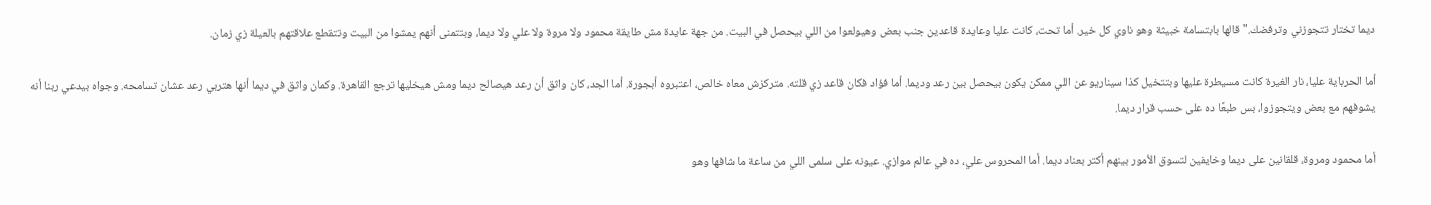ديما تختار تتجوزني وترفضك." قالها بابتسامة خبيثة وهو ناوي كل خير. أما تحت، كانت عليا وعايدة قاعدين جنب بعض وهيولعوا من اللي بيحصل في البيت. من جهة عايدة مش طايقة محمود ولا مروة ولا علي ولا ديما، وبتتمنى أنهم يمشوا من البيت وتتقطع علاقتهم بالعيلة زي زمان.

أما الحرباية عليا، نار الغيرة كانت مسيطرة عليها وبتتخيل كذا سيناريو عن اللي ممكن يكون بيحصل بين رعد وديما. أما فؤاد فكان قاعد زي قلته. متركزش معاه خالص، اعتبروه أبجورة. أما الجد، كان واثق أن رعد هيصالح ديما ومش هيخليها ترجع القاهرة. وكمان واثق في ديما أنها هتربي رعد عشان تسامحه. وجواه بيدعي ربنا أنه يشوفهم مع بعض ويتجوزوا، بس طبعًا ده على حسب قرار ديما.

أما محمود ومروة، قلقانين على ديما وخايفين لتسوق الأمور بينهم أكتر بعناد ديما. أما المحروس علي، ده في عالم موازي. عيونه على سلمى اللي من ساعة ما شافها وهو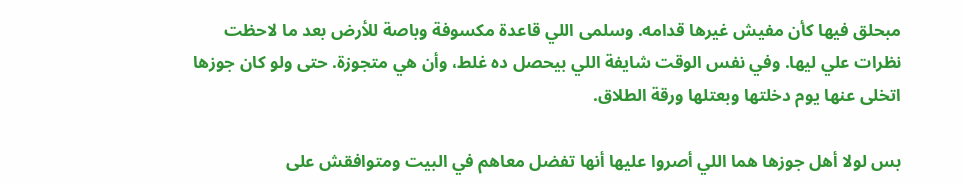مبحلق فيها كأن مفيش غيرها قدامه. وسلمى اللي قاعدة مكسوفة وباصة للأرض بعد ما لاحظت نظرات علي ليها. وفي نفس الوقت شايفة اللي بيحصل ده غلط، وأن هي متجوزة. حتى ولو كان جوزها اتخلى عنها يوم دخلتها وبعتلها ورقة الطلاق.

بس لولا أهل جوزها هما اللي أصروا عليها أنها تفضل معاهم في البيت ومتوافقش على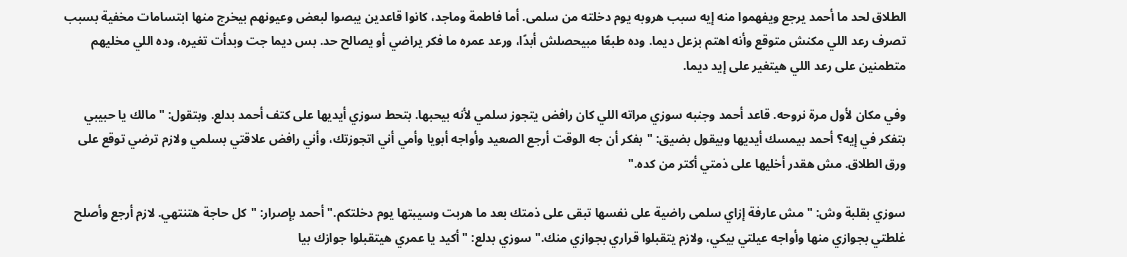الطلاق لحد ما أحمد يرجع ويفهموا منه إيه سبب هروبه يوم دخلته من سلمى. أما فاطمة وماجد، كانوا قاعدين يبصوا لبعض وعيونهم بيخرج منها ابتسامات مخفية بسبب تصرف رعد اللي مكنش متوقع وأنه اهتم بزعل ديما. وده طبعًا مبيحصلش أبدًا، ورعد عمره ما فكر يراضي أو يصالح حد. بس ديما جت وبدأت تغيره، وده اللي مخليهم متطمنين على رعد اللي هيتغير على إيد ديما.

وفي مكان لأول مرة نروحه. قاعد أحمد وجنبه سوزي مراته اللي كان رافض يتجوز سلمي لأنه بيحبها. بتحط سوزي أيديها على كتف أحمد بدلع. وبتقول: "مالك يا حبيبي بتفكر في إيه؟ أحمد بيمسك أيديها وبيقول بضيق: "بفكر أن جه الوقت أرجع الصعيد وأواجه أبويا وأمي أني اتجوزتك، وأني رافض علاقتي بسلمي ولازم ترضي توقع على ورق الطلاق. مش هقدر أخليها على ذمتي أكتر من كده."

سوزي بقلبة وش: "مش عارفة إزاي سلمى راضية على نفسها تبقى على ذمتك بعد ما هربت وسيبتها يوم دخلتكم." أحمد بإصرار: "كل حاجة هتنتهي. لازم أرجع وأصلح غلطتي بجوازي منها وأواجه عيلتي بيكي، ولازم يتقبلوا قراري بجوازي منك." سوزي بدلع: "أكيد يا عمري هيتقبلوا جوازك بيا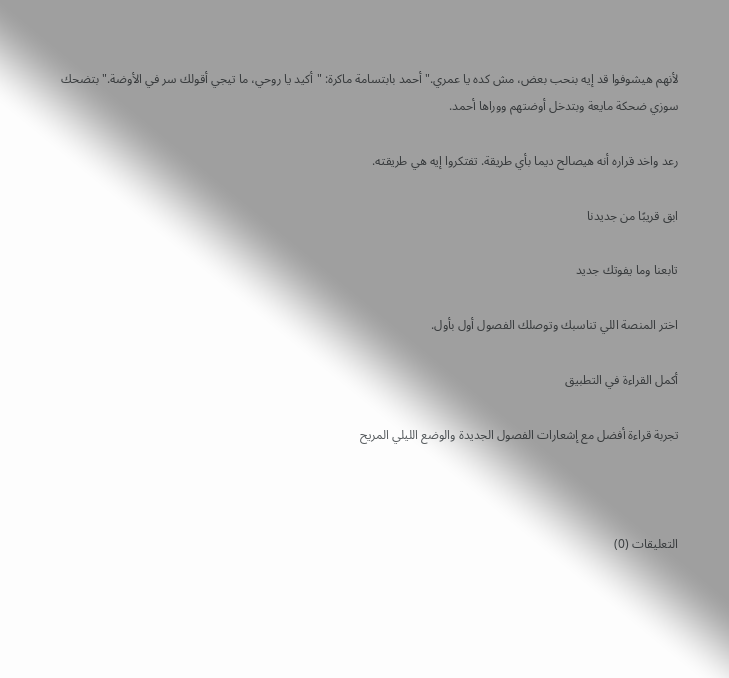لأنهم هيشوفوا قد إيه بنحب بعض، مش كده يا عمري." أحمد بابتسامة ماكرة: "أكيد يا روحي، ما تيجي أقولك سر في الأوضة." بتضحك سوزي ضحكة مايعة وبتدخل أوضتهم ووراها أحمد.

رعد واخد قراره أنه هيصالح ديما بأي طريقة. تفتكروا إيه هي طريقته.

ابق قريبًا من جديدنا

تابعنا وما يفوتك جديد

اختر المنصة اللي تناسبك وتوصلك الفصول أول بأول.

أكمل القراءة في التطبيق

تجربة قراءة أفضل مع إشعارات الفصول الجديدة والوضع الليلي المريح



التعليقات (0)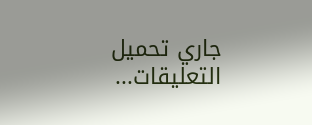جاري تحميل التعليقات...